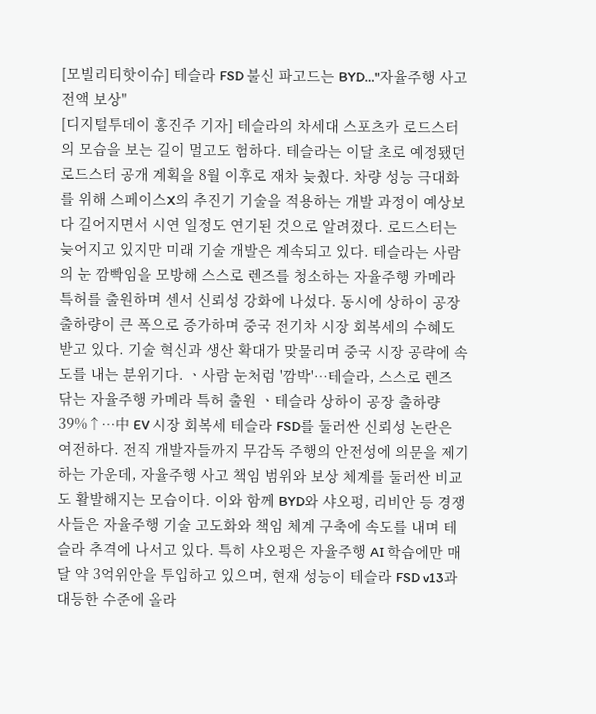[모빌리티핫이슈] 테슬라 FSD 불신 파고드는 BYD…"자율주행 사고 전액 보상"
[디지털투데이 홍진주 기자] 테슬라의 차세대 스포츠카 로드스터의 모습을 보는 길이 멀고도 험하다. 테슬라는 이달 초로 예정됐던 로드스터 공개 계획을 8월 이후로 재차 늦췄다. 차량 성능 극대화를 위해 스페이스X의 추진기 기술을 적용하는 개발 과정이 예상보다 길어지면서 시연 일정도 연기된 것으로 알려졌다. 로드스터는 늦어지고 있지만 미래 기술 개발은 계속되고 있다. 테슬라는 사람의 눈 깜빡임을 모방해 스스로 렌즈를 청소하는 자율주행 카메라 특허를 출원하며 센서 신뢰성 강화에 나섰다. 동시에 상하이 공장 출하량이 큰 폭으로 증가하며 중국 전기차 시장 회복세의 수혜도 받고 있다. 기술 혁신과 생산 확대가 맞물리며 중국 시장 공략에 속도를 내는 분위기다. ㆍ사람 눈처럼 '깜박'…테슬라, 스스로 렌즈 닦는 자율주행 카메라 특허 출원 ㆍ테슬라 상하이 공장 출하량 39%↑…中 EV 시장 회복세 테슬라 FSD를 둘러싼 신뢰성 논란은 여전하다. 전직 개발자들까지 무감독 주행의 안전성에 의문을 제기하는 가운데, 자율주행 사고 책임 범위와 보상 체계를 둘러싼 비교도 활발해지는 모습이다. 이와 함께 BYD와 샤오펑, 리비안 등 경쟁사들은 자율주행 기술 고도화와 책임 체계 구축에 속도를 내며 테슬라 추격에 나서고 있다. 특히 샤오펑은 자율주행 AI 학습에만 매달 약 3억위안을 투입하고 있으며, 현재 성능이 테슬라 FSD v13과 대등한 수준에 올라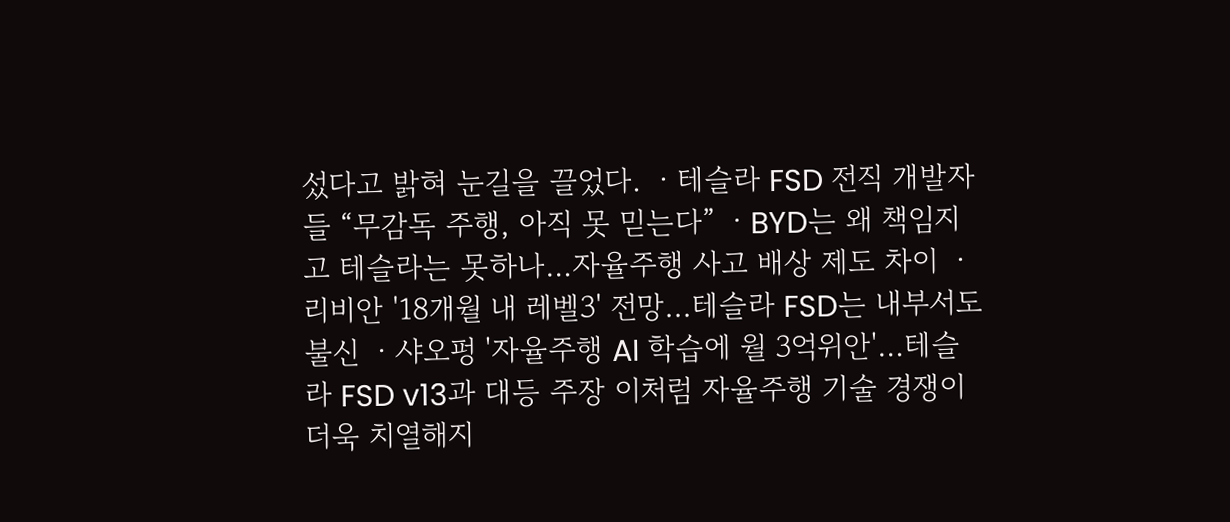섰다고 밝혀 눈길을 끌었다. ㆍ테슬라 FSD 전직 개발자들 “무감독 주행, 아직 못 믿는다” ㆍBYD는 왜 책임지고 테슬라는 못하나…자율주행 사고 배상 제도 차이 ㆍ리비안 '18개월 내 레벨3' 전망...테슬라 FSD는 내부서도 불신 ㆍ샤오펑 '자율주행 AI 학습에 월 3억위안'…테슬라 FSD v13과 대등 주장 이처럼 자율주행 기술 경쟁이 더욱 치열해지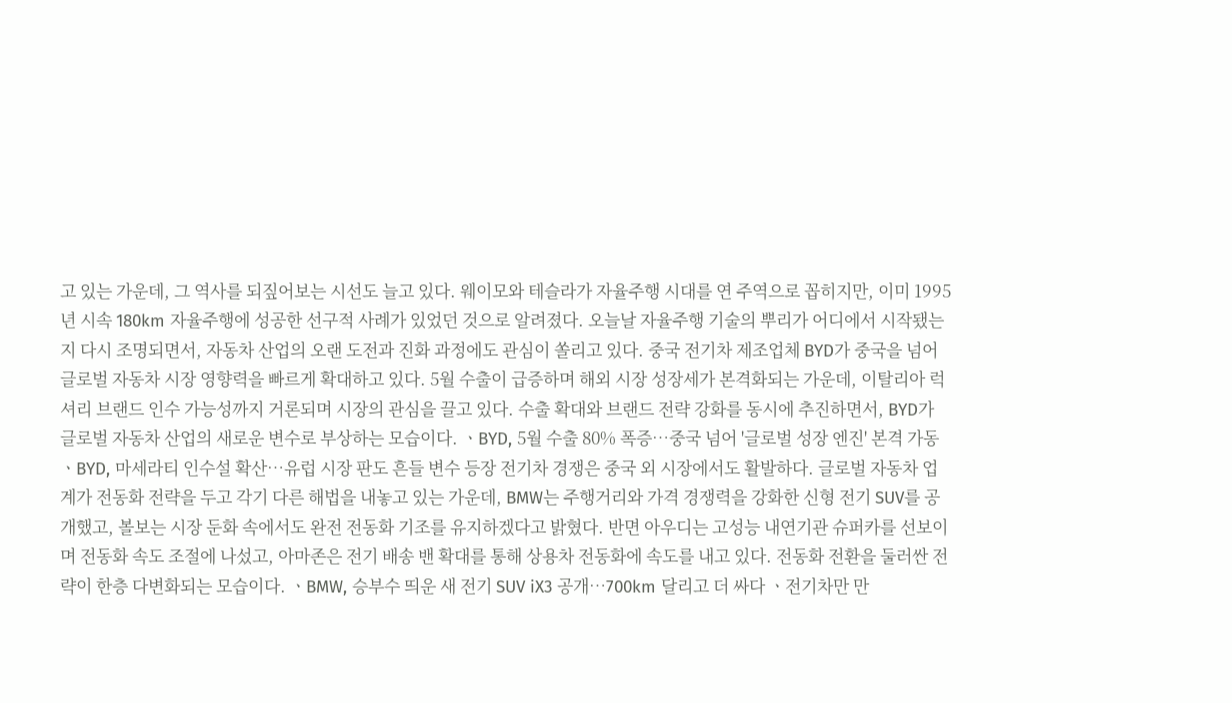고 있는 가운데, 그 역사를 되짚어보는 시선도 늘고 있다. 웨이모와 테슬라가 자율주행 시대를 연 주역으로 꼽히지만, 이미 1995년 시속 180km 자율주행에 성공한 선구적 사례가 있었던 것으로 알려졌다. 오늘날 자율주행 기술의 뿌리가 어디에서 시작됐는지 다시 조명되면서, 자동차 산업의 오랜 도전과 진화 과정에도 관심이 쏠리고 있다. 중국 전기차 제조업체 BYD가 중국을 넘어 글로벌 자동차 시장 영향력을 빠르게 확대하고 있다. 5월 수출이 급증하며 해외 시장 성장세가 본격화되는 가운데, 이탈리아 럭셔리 브랜드 인수 가능성까지 거론되며 시장의 관심을 끌고 있다. 수출 확대와 브랜드 전략 강화를 동시에 추진하면서, BYD가 글로벌 자동차 산업의 새로운 변수로 부상하는 모습이다. ㆍBYD, 5월 수출 80% 폭증…중국 넘어 '글로벌 성장 엔진' 본격 가동 ㆍBYD, 마세라티 인수설 확산…유럽 시장 판도 흔들 변수 등장 전기차 경쟁은 중국 외 시장에서도 활발하다. 글로벌 자동차 업계가 전동화 전략을 두고 각기 다른 해법을 내놓고 있는 가운데, BMW는 주행거리와 가격 경쟁력을 강화한 신형 전기 SUV를 공개했고, 볼보는 시장 둔화 속에서도 완전 전동화 기조를 유지하겠다고 밝혔다. 반면 아우디는 고성능 내연기관 슈퍼카를 선보이며 전동화 속도 조절에 나섰고, 아마존은 전기 배송 밴 확대를 통해 상용차 전동화에 속도를 내고 있다. 전동화 전환을 둘러싼 전략이 한층 다변화되는 모습이다. ㆍBMW, 승부수 띄운 새 전기 SUV iX3 공개…700km 달리고 더 싸다 ㆍ전기차만 만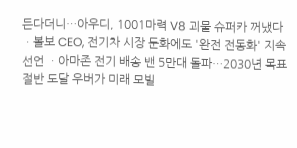든다더니…아우디, 1001마력 V8 괴물 슈퍼카 꺼냈다 ㆍ볼보 CEO, 전기차 시장 둔화에도 '완전 전동화' 지속 선언 ㆍ아마존 전기 배송 밴 5만대 돌파…2030년 목표 절반 도달 우버가 미래 모빌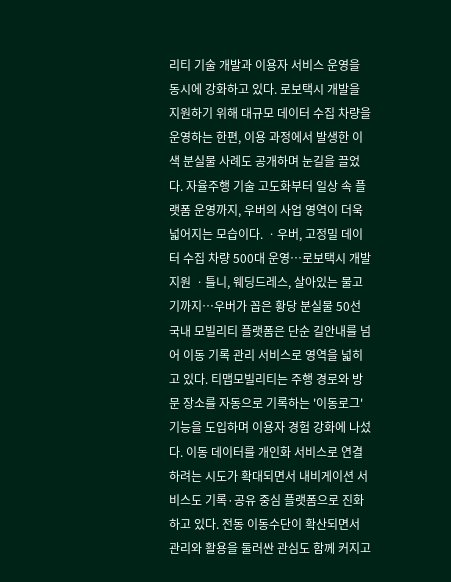리티 기술 개발과 이용자 서비스 운영을 동시에 강화하고 있다. 로보택시 개발을 지원하기 위해 대규모 데이터 수집 차량을 운영하는 한편, 이용 과정에서 발생한 이색 분실물 사례도 공개하며 눈길을 끌었다. 자율주행 기술 고도화부터 일상 속 플랫폼 운영까지, 우버의 사업 영역이 더욱 넓어지는 모습이다. ㆍ우버, 고정밀 데이터 수집 차량 500대 운영…로보택시 개발 지원 ㆍ틀니, 웨딩드레스, 살아있는 물고기까지…우버가 꼽은 황당 분실물 50선 국내 모빌리티 플랫폼은 단순 길안내를 넘어 이동 기록 관리 서비스로 영역을 넓히고 있다. 티맵모빌리티는 주행 경로와 방문 장소를 자동으로 기록하는 '이동로그' 기능을 도입하며 이용자 경험 강화에 나섰다. 이동 데이터를 개인화 서비스로 연결하려는 시도가 확대되면서 내비게이션 서비스도 기록·공유 중심 플랫폼으로 진화하고 있다. 전동 이동수단이 확산되면서 관리와 활용을 둘러싼 관심도 함께 커지고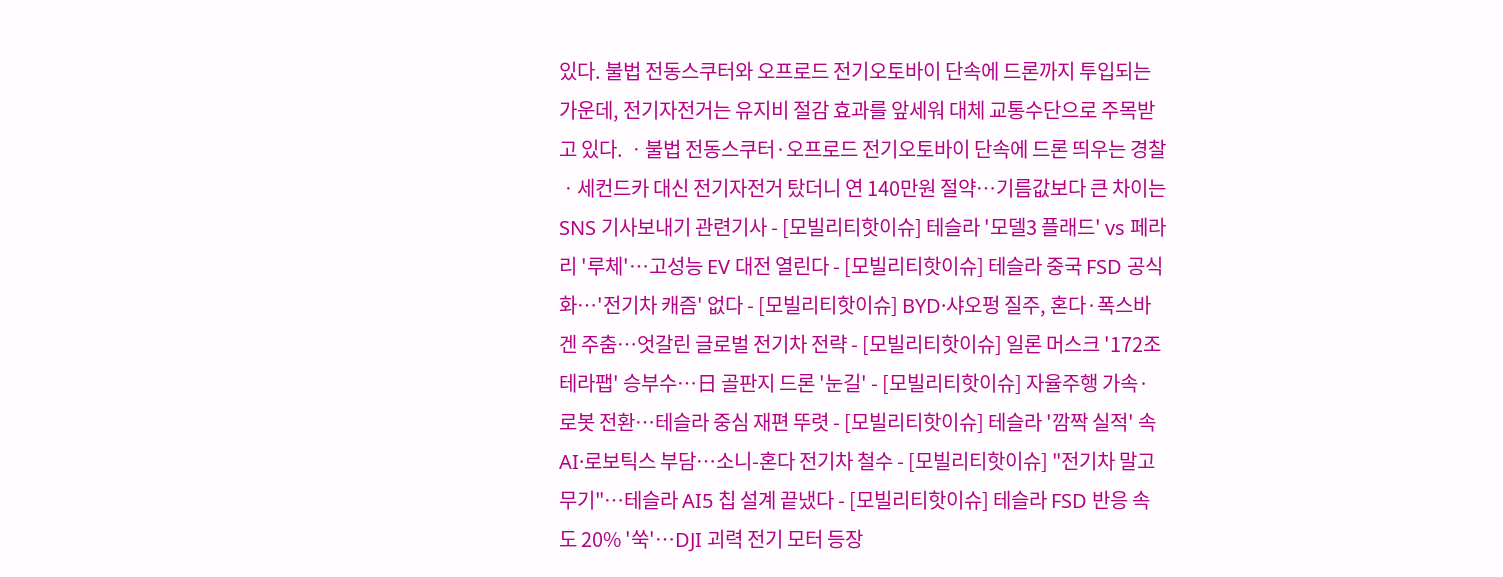있다. 불법 전동스쿠터와 오프로드 전기오토바이 단속에 드론까지 투입되는 가운데, 전기자전거는 유지비 절감 효과를 앞세워 대체 교통수단으로 주목받고 있다. ㆍ불법 전동스쿠터·오프로드 전기오토바이 단속에 드론 띄우는 경찰 ㆍ세컨드카 대신 전기자전거 탔더니 연 140만원 절약…기름값보다 큰 차이는 SNS 기사보내기 관련기사 - [모빌리티핫이슈] 테슬라 '모델3 플래드' vs 페라리 '루체'…고성능 EV 대전 열린다 - [모빌리티핫이슈] 테슬라 중국 FSD 공식화…'전기차 캐즘' 없다 - [모빌리티핫이슈] BYD·샤오펑 질주, 혼다·폭스바겐 주춤…엇갈린 글로벌 전기차 전략 - [모빌리티핫이슈] 일론 머스크 '172조 테라팹' 승부수…日 골판지 드론 '눈길' - [모빌리티핫이슈] 자율주행 가속·로봇 전환…테슬라 중심 재편 뚜렷 - [모빌리티핫이슈] 테슬라 '깜짝 실적' 속 AI·로보틱스 부담…소니-혼다 전기차 철수 - [모빌리티핫이슈] "전기차 말고 무기"…테슬라 AI5 칩 설계 끝냈다 - [모빌리티핫이슈] 테슬라 FSD 반응 속도 20% '쑥'…DJI 괴력 전기 모터 등장